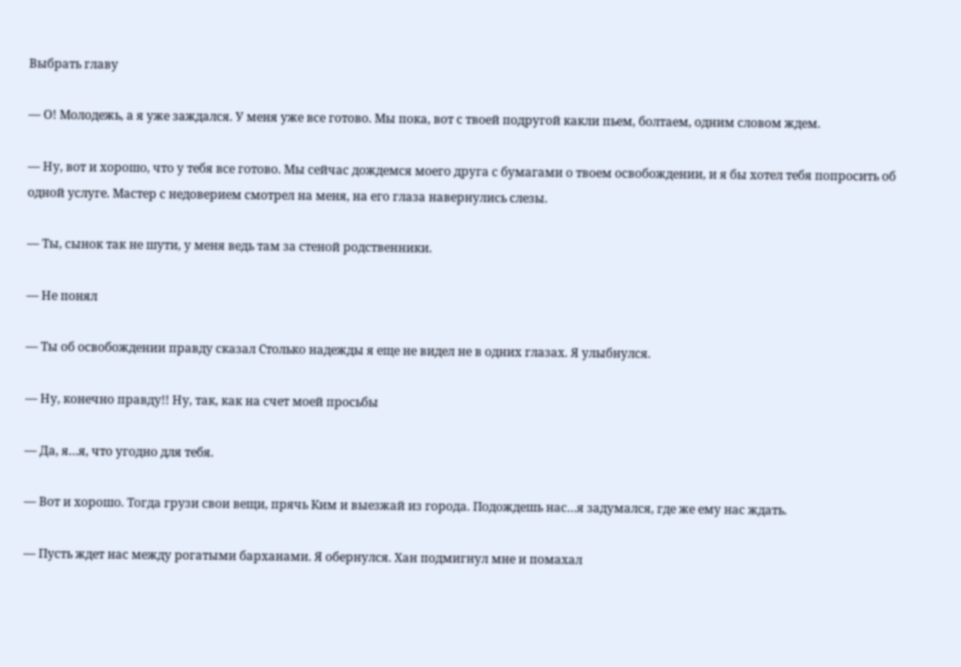Выбрать главу

— О! Молодежь, а я уже заждался. У меня уже все готово. Мы пока, вот с твоей подругой какли пьем, болтаем, одним словом ждем.

— Ну, вот и хорошо, что у тебя все готово. Мы сейчас дождемся моего друга с бумагами о твоем освобождении, и я бы хотел тебя попросить об одной услуге. Мастер с недоверием смотрел на меня, на его глаза навернулись слезы.

— Ты, сынок так не шути, у меня ведь там за стеной родственники.

— Не понял

— Ты об освобождении правду сказал Столько надежды я еще не видел не в одних глазах. Я улыбнулся.

— Ну, конечно правду!! Ну, так, как на счет моей просьбы

— Да, я…я, что угодно для тебя.

— Вот и хорошо. Тогда грузи свои вещи, прячь Ким и выезжай из города. Подождешь нас…я задумался, где же ему нас ждать.

— Пусть ждет нас между рогатыми барханами. Я обернулся. Хан подмигнул мне и помахал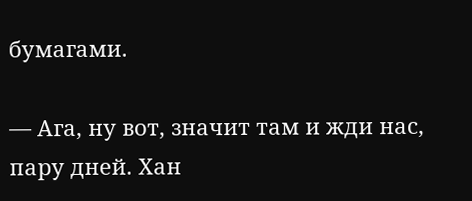бумагами.

— Ага, ну вот, значит там и жди нас, пару дней. Хан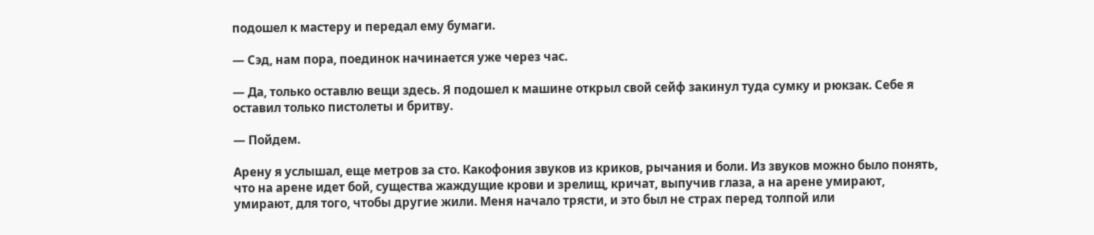подошел к мастеру и передал ему бумаги.

— Сэд, нам пора, поединок начинается уже через час.

— Да, только оставлю вещи здесь. Я подошел к машине открыл свой сейф закинул туда сумку и рюкзак. Себе я оставил только пистолеты и бритву.

— Пойдем.

Арену я услышал, еще метров за сто. Какофония звуков из криков, рычания и боли. Из звуков можно было понять, что на арене идет бой, существа жаждущие крови и зрелищ, кричат, выпучив глаза, а на арене умирают, умирают, для того, чтобы другие жили. Меня начало трясти, и это был не страх перед толпой или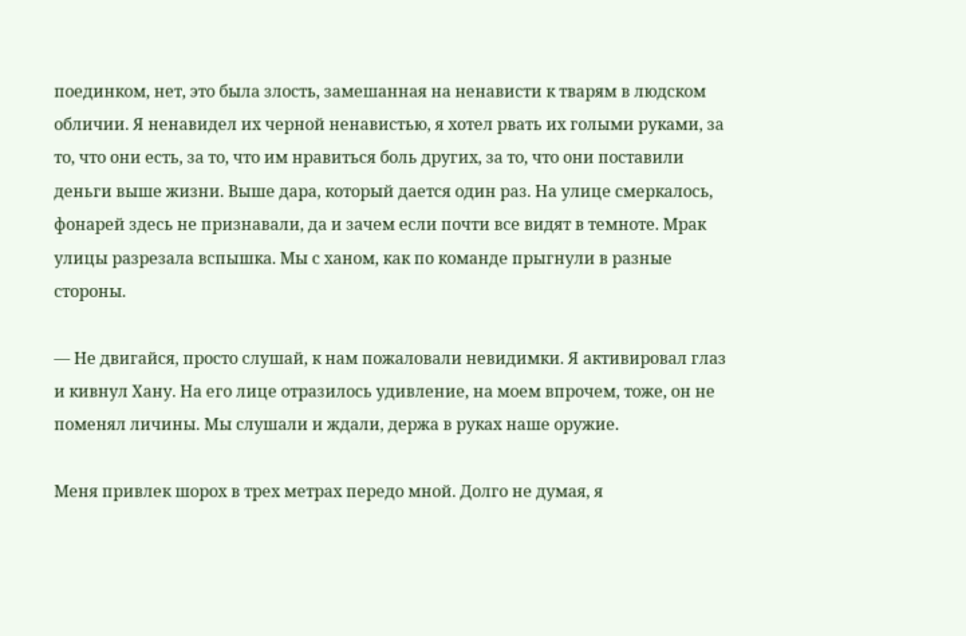поединком, нет, это была злость, замешанная на ненависти к тварям в людском обличии. Я ненавидел их черной ненавистью, я хотел рвать их голыми руками, за то, что они есть, за то, что им нравиться боль других, за то, что они поставили деньги выше жизни. Выше дара, который дается один раз. На улице смеркалось, фонарей здесь не признавали, да и зачем если почти все видят в темноте. Мрак улицы разрезала вспышка. Мы с ханом, как по команде прыгнули в разные стороны.

— Не двигайся, просто слушай, к нам пожаловали невидимки. Я активировал глаз и кивнул Хану. На его лице отразилось удивление, на моем впрочем, тоже, он не поменял личины. Мы слушали и ждали, держа в руках наше оружие.

Меня привлек шорох в трех метрах передо мной. Долго не думая, я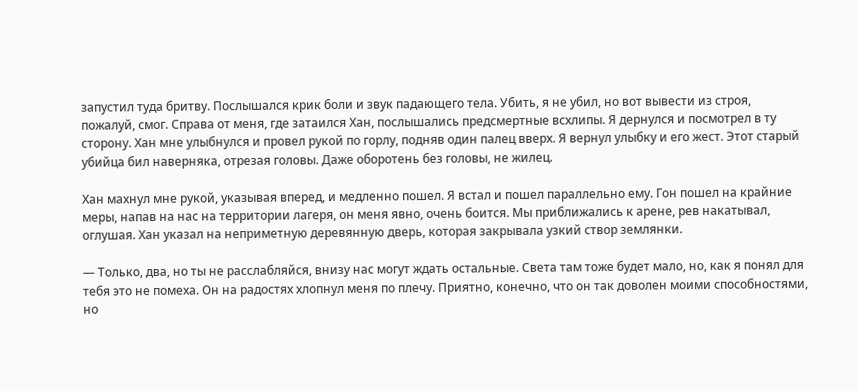запустил туда бритву. Послышался крик боли и звук падающего тела. Убить, я не убил, но вот вывести из строя, пожалуй, смог. Справа от меня, где затаился Хан, послышались предсмертные всхлипы. Я дернулся и посмотрел в ту сторону. Хан мне улыбнулся и провел рукой по горлу, подняв один палец вверх. Я вернул улыбку и его жест. Этот старый убийца бил наверняка, отрезая головы. Даже оборотень без головы, не жилец.

Хан махнул мне рукой, указывая вперед, и медленно пошел. Я встал и пошел параллельно ему. Гон пошел на крайние меры, напав на нас на территории лагеря, он меня явно, очень боится. Мы приближались к арене, рев накатывал, оглушая. Хан указал на неприметную деревянную дверь, которая закрывала узкий створ землянки.

— Только, два, но ты не расслабляйся, внизу нас могут ждать остальные. Света там тоже будет мало, но, как я понял для тебя это не помеха. Он на радостях хлопнул меня по плечу. Приятно, конечно, что он так доволен моими способностями, но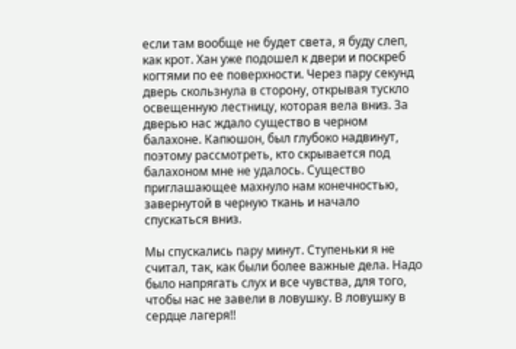если там вообще не будет света, я буду слеп, как крот. Хан уже подошел к двери и поскреб когтями по ее поверхности. Через пару секунд дверь скользнула в сторону, открывая тускло освещенную лестницу, которая вела вниз. За дверью нас ждало существо в черном балахоне. Капюшон, был глубоко надвинут, поэтому рассмотреть, кто скрывается под балахоном мне не удалось. Существо приглашающее махнуло нам конечностью, завернутой в черную ткань и начало спускаться вниз.

Мы спускались пару минут. Ступеньки я не считал, так, как были более важные дела. Надо было напрягать слух и все чувства, для того, чтобы нас не завели в ловушку. В ловушку в сердце лагеря!!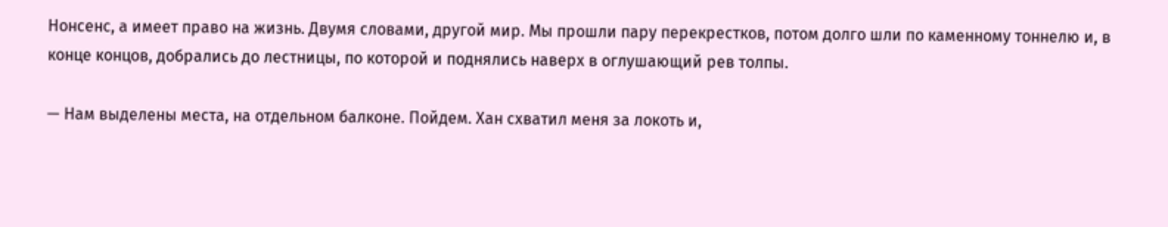Нонсенс, а имеет право на жизнь. Двумя словами, другой мир. Мы прошли пару перекрестков, потом долго шли по каменному тоннелю и, в конце концов, добрались до лестницы, по которой и поднялись наверх в оглушающий рев толпы.

— Нам выделены места, на отдельном балконе. Пойдем. Хан схватил меня за локоть и,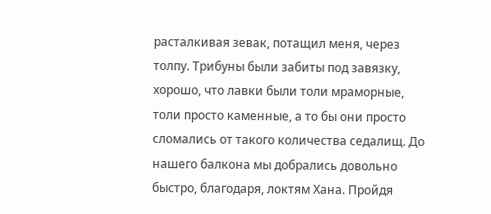расталкивая зевак, потащил меня, через толпу. Трибуны были забиты под завязку, хорошо, что лавки были толи мраморные, толи просто каменные, а то бы они просто сломались от такого количества седалищ. До нашего балкона мы добрались довольно быстро, благодаря, локтям Хана. Пройдя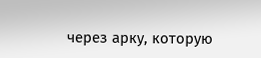через арку, которую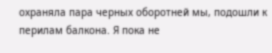охраняла пара черных оборотней мы, подошли к перилам балкона. Я пока не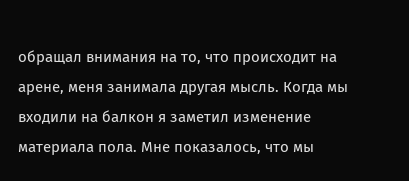обращал внимания на то, что происходит на арене, меня занимала другая мысль. Когда мы входили на балкон я заметил изменение материала пола. Мне показалось, что мы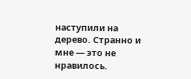наступили на дерево. Странно и мне — это не нравилось.